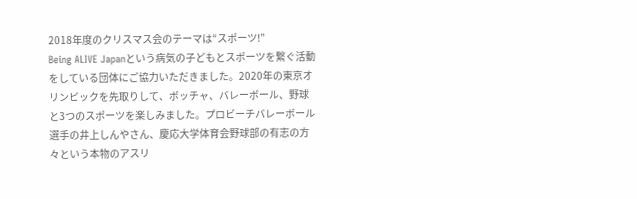2018年度のクリスマス会のテーマは“スポーツ!”
Being ALIVE Japanという病気の子どもとスポーツを繋ぐ活動をしている団体にご協力いただきました。2020年の東京オリンピックを先取りして、ボッチャ、バレーボール、野球と3つのスポーツを楽しみました。プロビーチバレーボール選手の井上しんやさん、慶応大学体育会野球部の有志の方々という本物のアスリ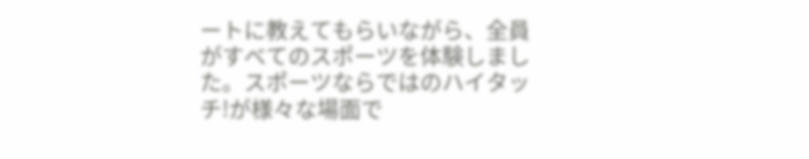ートに教えてもらいながら、全員がすべてのスポーツを体験しました。スポーツならではのハイタッチ!が様々な場面で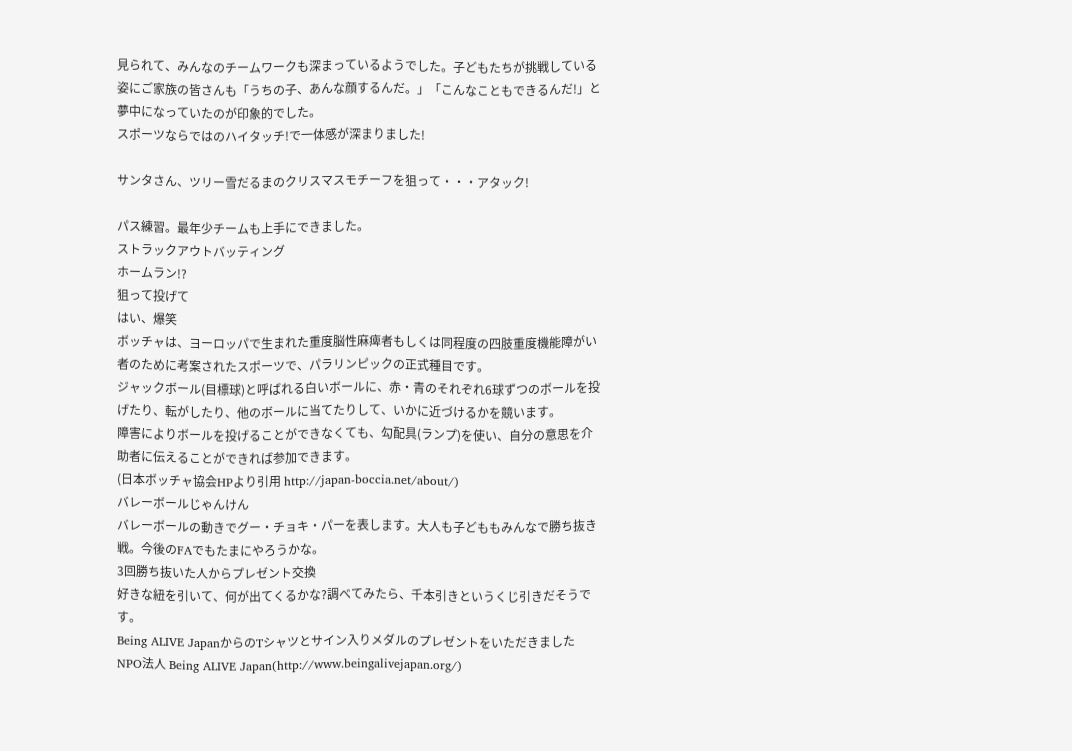見られて、みんなのチームワークも深まっているようでした。子どもたちが挑戦している姿にご家族の皆さんも「うちの子、あんな顔するんだ。」「こんなこともできるんだ!」と夢中になっていたのが印象的でした。
スポーツならではのハイタッチ!で一体感が深まりました!

サンタさん、ツリー雪だるまのクリスマスモチーフを狙って・・・アタック!

パス練習。最年少チームも上手にできました。
ストラックアウトバッティング
ホームラン!?
狙って投げて
はい、爆笑
ボッチャは、ヨーロッパで生まれた重度脳性麻痺者もしくは同程度の四肢重度機能障がい者のために考案されたスポーツで、パラリンピックの正式種目です。
ジャックボール(目標球)と呼ばれる白いボールに、赤・青のそれぞれ6球ずつのボールを投げたり、転がしたり、他のボールに当てたりして、いかに近づけるかを競います。
障害によりボールを投げることができなくても、勾配具(ランプ)を使い、自分の意思を介助者に伝えることができれば参加できます。
(日本ボッチャ協会HPより引用 http://japan-boccia.net/about/)
バレーボールじゃんけん
バレーボールの動きでグー・チョキ・パーを表します。大人も子どももみんなで勝ち抜き戦。今後のFAでもたまにやろうかな。
3回勝ち抜いた人からプレゼント交換
好きな紐を引いて、何が出てくるかな?調べてみたら、千本引きというくじ引きだそうです。
Being ALIVE JapanからのTシャツとサイン入りメダルのプレゼントをいただきました
NPO法人 Being ALIVE Japan(http://www.beingalivejapan.org/)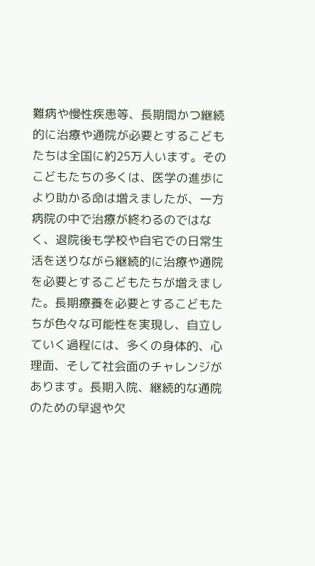難病や慢性疾患等、長期間かつ継続的に治療や通院が必要とするこどもたちは全国に約25万人います。そのこどもたちの多くは、医学の進歩により助かる命は増えましたが、一方病院の中で治療が終わるのではなく、退院後も学校や自宅での日常生活を送りながら継続的に治療や通院を必要とするこどもたちが増えました。長期療養を必要とするこどもたちが色々な可能性を実現し、自立していく過程には、多くの身体的、心理面、そして社会面のチャレンジがあります。長期入院、継続的な通院のための早退や欠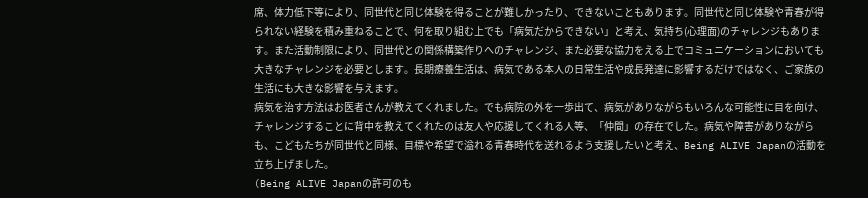席、体力低下等により、同世代と同じ体験を得ることが難しかったり、できないこともあります。同世代と同じ体験や青春が得られない経験を積み重ねることで、何を取り組む上でも「病気だからできない」と考え、気持ち(心理面)のチャレンジもあります。また活動制限により、同世代との関係構築作りへのチャレンジ、また必要な協力をえる上でコミュニケーションにおいても大きなチャレンジを必要とします。長期療養生活は、病気である本人の日常生活や成長発達に影響するだけではなく、ご家族の生活にも大きな影響を与えます。
病気を治す方法はお医者さんが教えてくれました。でも病院の外を一歩出て、病気がありながらもいろんな可能性に目を向け、チャレンジすることに背中を教えてくれたのは友人や応援してくれる人等、「仲間」の存在でした。病気や障害がありながらも、こどもたちが同世代と同様、目標や希望で溢れる青春時代を送れるよう支援したいと考え、Being ALIVE Japanの活動を立ち上げました。
(Being ALIVE Japanの許可のも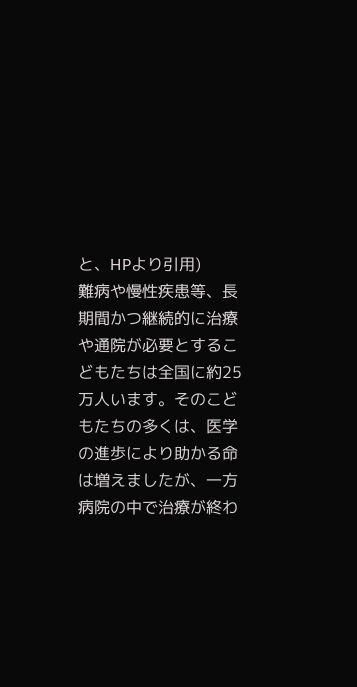と、HPより引用)
難病や慢性疾患等、長期間かつ継続的に治療や通院が必要とするこどもたちは全国に約25万人います。そのこどもたちの多くは、医学の進歩により助かる命は増えましたが、一方病院の中で治療が終わ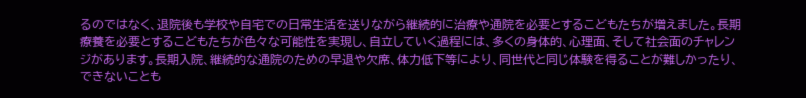るのではなく、退院後も学校や自宅での日常生活を送りながら継続的に治療や通院を必要とするこどもたちが増えました。長期療養を必要とするこどもたちが色々な可能性を実現し、自立していく過程には、多くの身体的、心理面、そして社会面のチャレンジがあります。長期入院、継続的な通院のための早退や欠席、体力低下等により、同世代と同じ体験を得ることが難しかったり、できないことも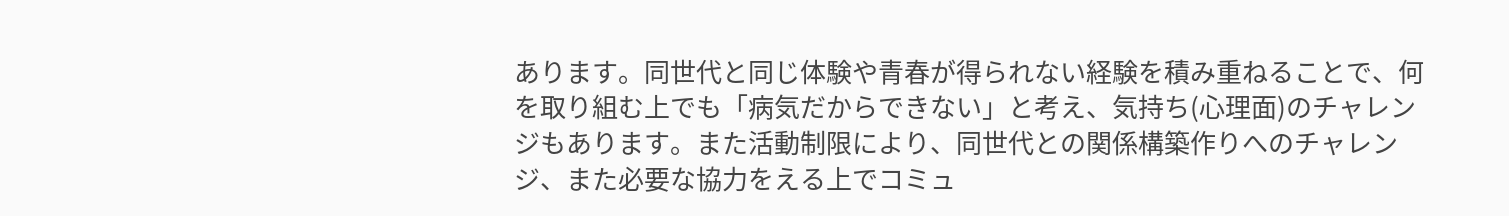あります。同世代と同じ体験や青春が得られない経験を積み重ねることで、何を取り組む上でも「病気だからできない」と考え、気持ち(心理面)のチャレンジもあります。また活動制限により、同世代との関係構築作りへのチャレンジ、また必要な協力をえる上でコミュ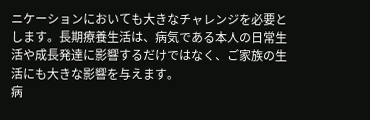ニケーションにおいても大きなチャレンジを必要とします。長期療養生活は、病気である本人の日常生活や成長発達に影響するだけではなく、ご家族の生活にも大きな影響を与えます。
病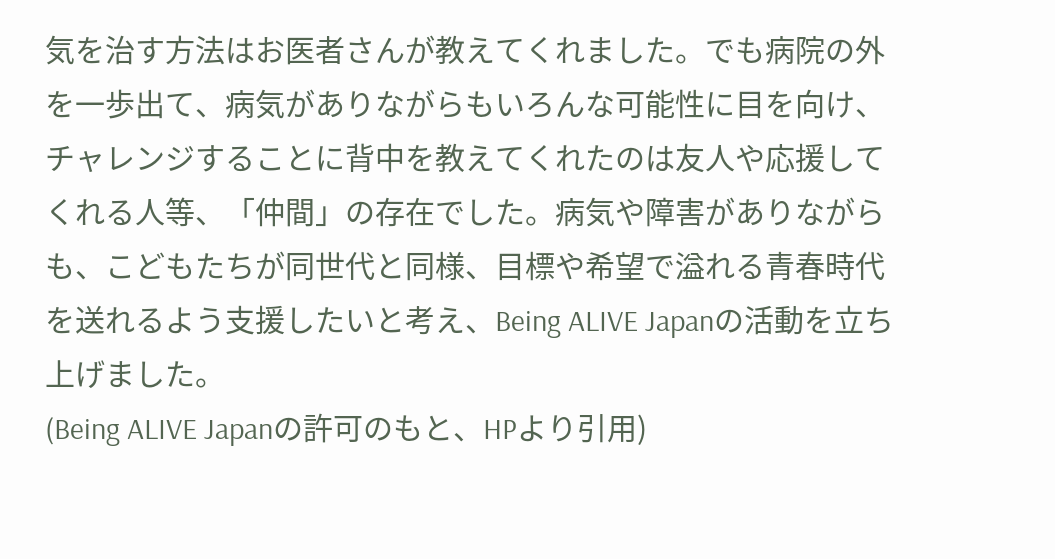気を治す方法はお医者さんが教えてくれました。でも病院の外を一歩出て、病気がありながらもいろんな可能性に目を向け、チャレンジすることに背中を教えてくれたのは友人や応援してくれる人等、「仲間」の存在でした。病気や障害がありながらも、こどもたちが同世代と同様、目標や希望で溢れる青春時代を送れるよう支援したいと考え、Being ALIVE Japanの活動を立ち上げました。
(Being ALIVE Japanの許可のもと、HPより引用)